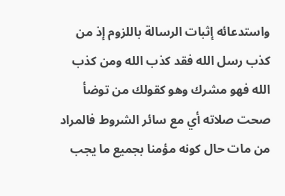واستدعائه إثبات الرسالة باللزوم إذ من كذب رسل الله فقد كذب الله ومن كذب الله فهو مشرك وهو كقولك من توضأ صحت صلاته أي مع سائر الشروط فالمراد من مات حال كونه مؤمنا بجميع ما يجب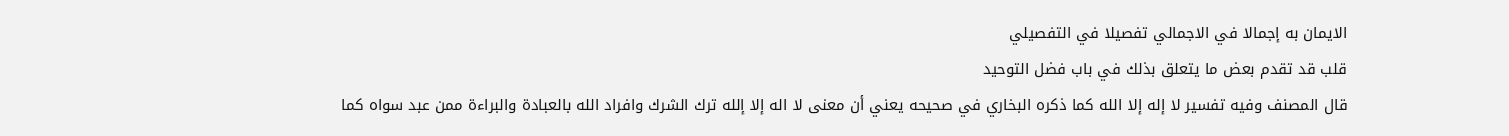الايمان به إجمالا في الاجمالي تفصيلا في التفصيلي
قلب قد تقدم بعض ما يتعلق بذلك في باب فضل التوحيد
قال المصنف وفيه تفسير لا إله إلا الله كما ذكره البخاري في صحيحه يعني أن معنى لا اله إلا إلله ترك الشرك وافراد الله بالعبادة والبراءة ممن عبد سواه كما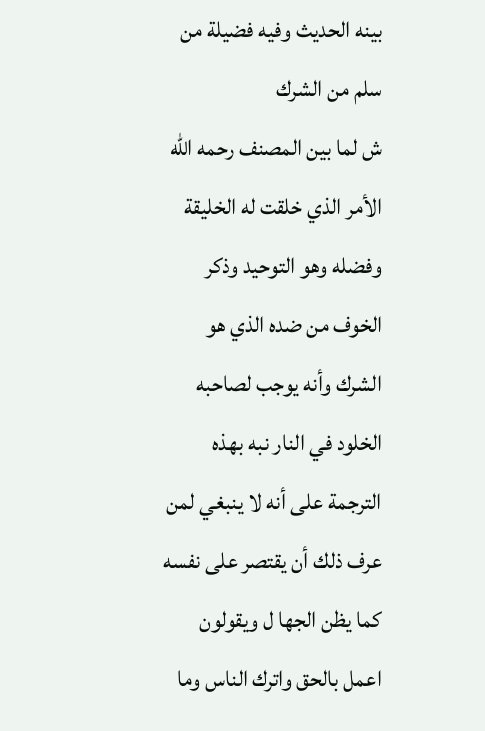بينه الحديث وفيه فضيلة من سلم من الشرك
ش لما بين المصنف رحمه الله الأمر الذي خلقت له الخليقة وفضله وهو التوحيد وذكر الخوف من ضده الذي هو الشرك وأنه يوجب لصاحبه الخلود في النار نبه بهذه الترجمة على أنه لا ينبغي لمن عرف ذلك أن يقتصر على نفسه كما يظن الجها ل ويقولون اعمل بالحق واترك الناس وما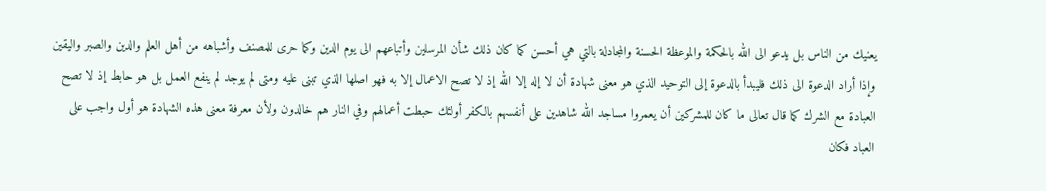يعنيك من الناس بل يدعو الى الله بالحكمة والموعظة الحسنة والمجادلة بالتي هي أحسن كما كان ذلك شأن المرسلين وأتباعهم الى يوم الدين وكما حرى للمصنف وأشباهه من أهل العلم والدين والصبر واليقين
وإذا أراد الدعوة الى ذلك فليبدأ بالدعوة إلى التوحيد الذي هو معنى شهادة أن لا إله إلا الله إذ لا تصح الاعمال إلا به فهو اصلها الذي تبنى عليه ومتى لم يوجد لم ينفع العمل بل هو حابط إذ لا تصح العبادة مع الشرك كما قال تعالى ما كان للمشركين أن يعمروا مساجد الله شاهدين على أنفسهم بالكفر أولئك حبطت أعمالهم وفي النار هم خالدون ولأن معرفة معنى هذه الشهادة هو أول واجب على العباد فكان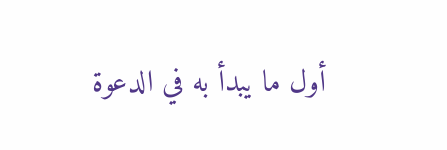أول ما يبدأ به في الدعوة